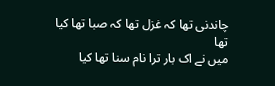چاندنی تھا کہ غزل تھا کہ صبا تھا کیا تھا
میں نے اک بار ترا نام سنا تھا کیا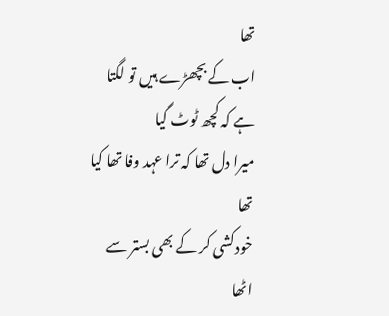تھا
اب کے بچھڑے ہیں تو لگتا ہے کہ کچھ ٹوٹ گیا
میرا دل تھا کہ ترا عہد وفا تھا کیا تھا
خودکشی کر کے بھی بستر سے اٹھا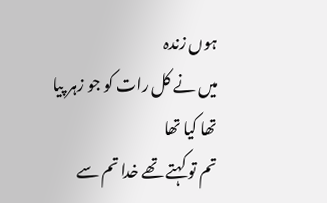ہوں زندہ
میں نے کل رات کو جو زہر پیا تھا کیا تھا
تم تو کہتے تھے خدا تم سے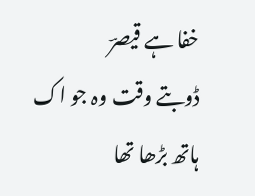خفا ہے قیصرؔ
ڈوبتے وقت وہ جو اک ہاتھ بڑھا تھا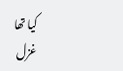کیا تھا
غزل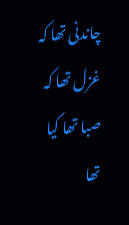چاندنی تھا کہ غزل تھا کہ صبا تھا کیا تھا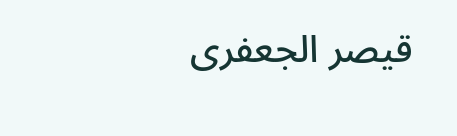قیصر الجعفری